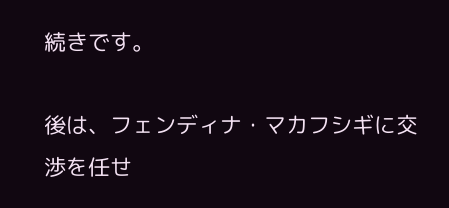続きです。

後は、フェンディナ・マカフシギに交渉を任せ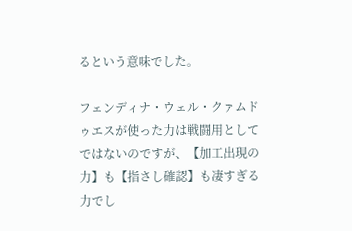るという意味でした。

フェンディナ・ウェル・クァムドゥエスが使った力は戦闘用としてではないのですが、【加工出現の力】も【指さし確認】も凄すぎる力でし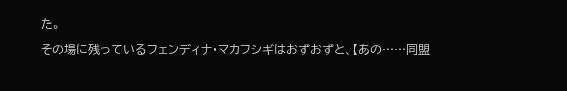た。

その場に残っているフェンディナ・マカフシギはおずおずと、【あの……同盟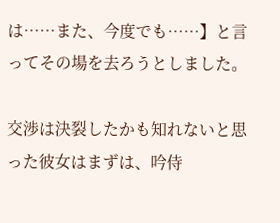は……また、今度でも……】と言ってその場を去ろうとしました。

交渉は決裂したかも知れないと思った彼女はまずは、吟侍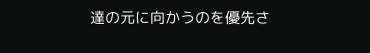達の元に向かうのを優先さ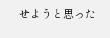せようと思った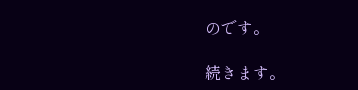のです。

続きます。